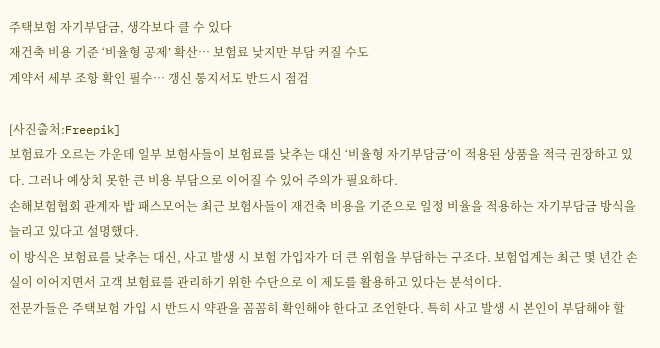주택보험 자기부담금, 생각보다 클 수 있다
재건축 비용 기준 ‘비율형 공제’ 확산… 보험료 낮지만 부담 커질 수도
계약서 세부 조항 확인 필수… 갱신 통지서도 반드시 점검

[사진출처:Freepik]
보험료가 오르는 가운데 일부 보험사들이 보험료를 낮추는 대신 ‘비율형 자기부담금’이 적용된 상품을 적극 권장하고 있다. 그러나 예상치 못한 큰 비용 부담으로 이어질 수 있어 주의가 필요하다.
손해보험협회 관계자 밥 패스모어는 최근 보험사들이 재건축 비용을 기준으로 일정 비율을 적용하는 자기부담금 방식을 늘리고 있다고 설명했다.
이 방식은 보험료를 낮추는 대신, 사고 발생 시 보험 가입자가 더 큰 위험을 부담하는 구조다. 보험업계는 최근 몇 년간 손실이 이어지면서 고객 보험료를 관리하기 위한 수단으로 이 제도를 활용하고 있다는 분석이다.
전문가들은 주택보험 가입 시 반드시 약관을 꼼꼼히 확인해야 한다고 조언한다. 특히 사고 발생 시 본인이 부담해야 할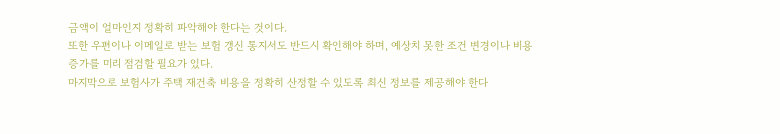금액이 얼마인지 정확히 파악해야 한다는 것이다.
또한 우편이나 이메일로 받는 보험 갱신 통지서도 반드시 확인해야 하며, 예상치 못한 조건 변경이나 비용 증가를 미리 점검할 필요가 있다.
마지막으로 보험사가 주택 재건축 비용을 정확히 산정할 수 있도록 최신 정보를 제공해야 한다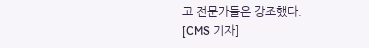고 전문가들은 강조했다.
[CMS 기자]